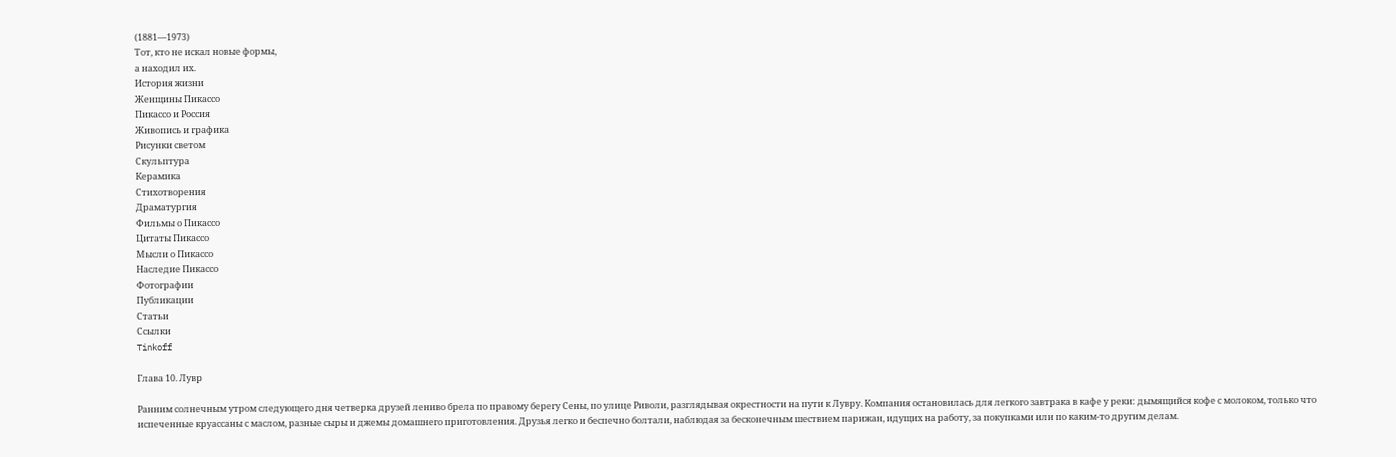(1881—1973)
Тот, кто не искал новые формы,
а находил их.
История жизни
Женщины Пикассо
Пикассо и Россия
Живопись и графика
Рисунки светом
Скульптура
Керамика
Стихотворения
Драматургия
Фильмы о Пикассо
Цитаты Пикассо
Мысли о Пикассо
Наследие Пикассо
Фотографии
Публикации
Статьи
Ссылки
Tinkoff

Глава 10. Лувр

Ранним солнечным утром следующего дня четверка друзей лениво брела по правому берегу Сены, по улице Риволи, разглядывая окрестности на пути к Лувру. Компания остановилась для легкого завтрака в кафе у реки: дымящийся кофе с молоком, только что испеченные круассаны с маслом, разные сыры и джемы домашнего приготовления. Друзья легко и беспечно болтали, наблюдая за бесконечным шествием парижан, идущих на работу, за покупками или по каким-то другим делам.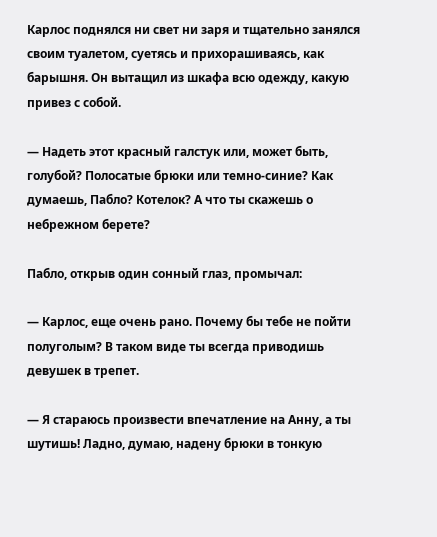Карлос поднялся ни свет ни заря и тщательно занялся своим туалетом, суетясь и прихорашиваясь, как барышня. Он вытащил из шкафа всю одежду, какую привез с собой.

— Надеть этот красный галстук или, может быть, голубой? Полосатые брюки или темно-синие? Как думаешь, Пабло? Котелок? А что ты скажешь о небрежном берете?

Пабло, открыв один сонный глаз, промычал:

— Карлос, еще очень рано. Почему бы тебе не пойти полуголым? В таком виде ты всегда приводишь девушек в трепет.

— Я стараюсь произвести впечатление на Анну, а ты шутишь! Ладно, думаю, надену брюки в тонкую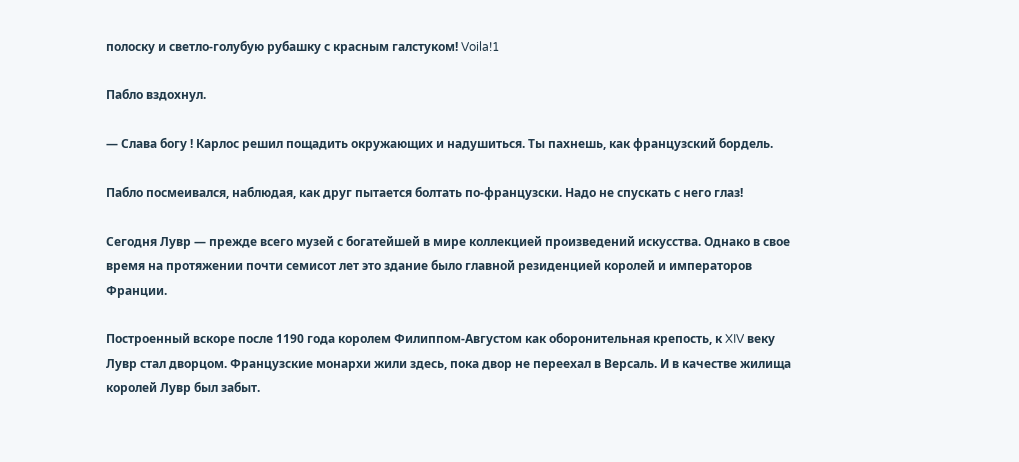полоску и светло-голубую рубашку с красным галстуком! Voila!1

Пабло вздохнул.

— Слава богу ! Карлос решил пощадить окружающих и надушиться. Ты пахнешь, как французский бордель.

Пабло посмеивался, наблюдая, как друг пытается болтать по-французски. Надо не спускать с него глаз!

Сегодня Лувр — прежде всего музей с богатейшей в мире коллекцией произведений искусства. Однако в свое время на протяжении почти семисот лет это здание было главной резиденцией королей и императоров Франции.

Построенный вскоре после 1190 года королем Филиппом-Августом как оборонительная крепость, к XIV веку Лувр стал дворцом. Французские монархи жили здесь, пока двор не переехал в Версаль. И в качестве жилища королей Лувр был забыт.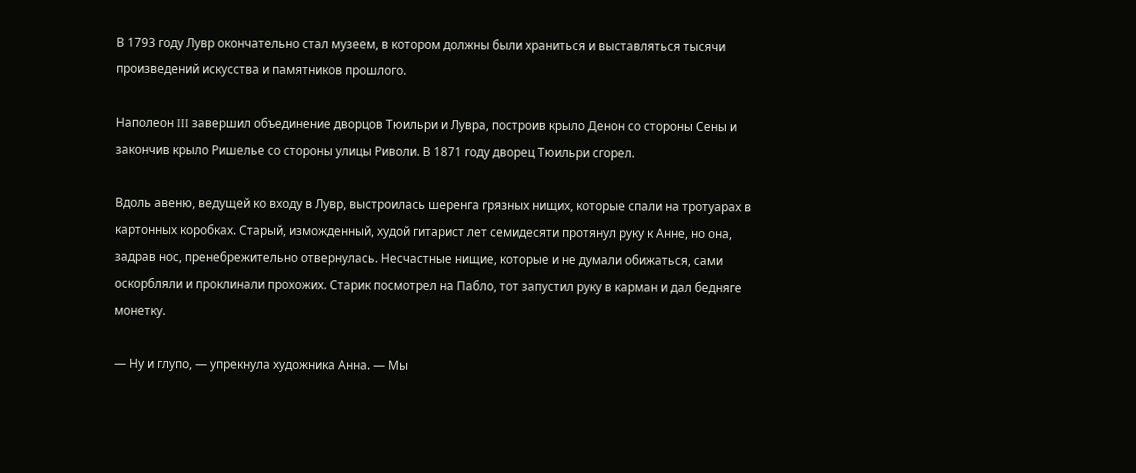В 1793 году Лувр окончательно стал музеем, в котором должны были храниться и выставляться тысячи произведений искусства и памятников прошлого.

Наполеон III завершил объединение дворцов Тюильри и Лувра, построив крыло Денон со стороны Сены и закончив крыло Ришелье со стороны улицы Риволи. В 1871 году дворец Тюильри сгорел.

Вдоль авеню, ведущей ко входу в Лувр, выстроилась шеренга грязных нищих, которые спали на тротуарах в картонных коробках. Старый, изможденный, худой гитарист лет семидесяти протянул руку к Анне, но она, задрав нос, пренебрежительно отвернулась. Несчастные нищие, которые и не думали обижаться, сами оскорбляли и проклинали прохожих. Старик посмотрел на Пабло, тот запустил руку в карман и дал бедняге монетку.

— Ну и глупо, — упрекнула художника Анна. — Мы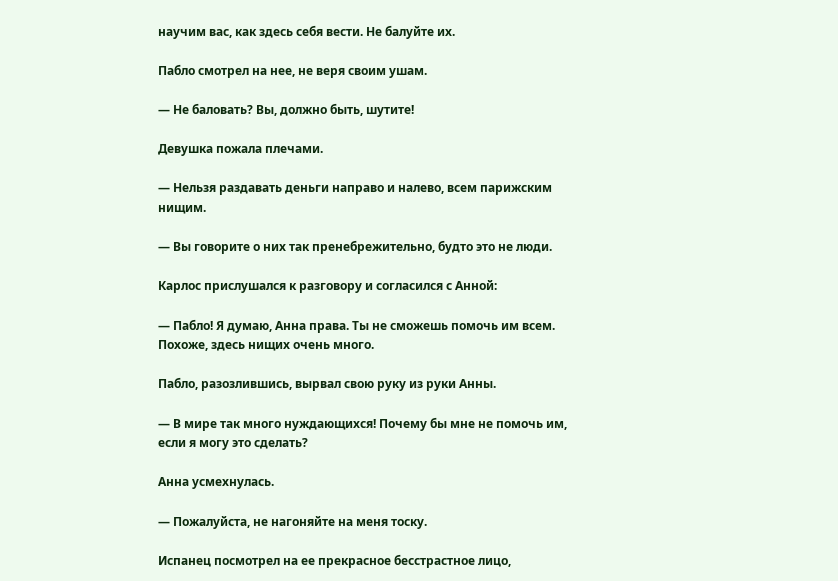научим вас, как здесь себя вести. Не балуйте их.

Пабло смотрел на нее, не веря своим ушам.

— Не баловать? Вы, должно быть, шутите!

Девушка пожала плечами.

— Нельзя раздавать деньги направо и налево, всем парижским нищим.

— Вы говорите о них так пренебрежительно, будто это не люди.

Карлос прислушался к разговору и согласился с Анной:

— Пабло! Я думаю, Анна права. Ты не сможешь помочь им всем. Похоже, здесь нищих очень много.

Пабло, разозлившись, вырвал свою руку из руки Анны.

— В мире так много нуждающихся! Почему бы мне не помочь им, если я могу это сделать?

Анна усмехнулась.

— Пожалуйста, не нагоняйте на меня тоску.

Испанец посмотрел на ее прекрасное бесстрастное лицо,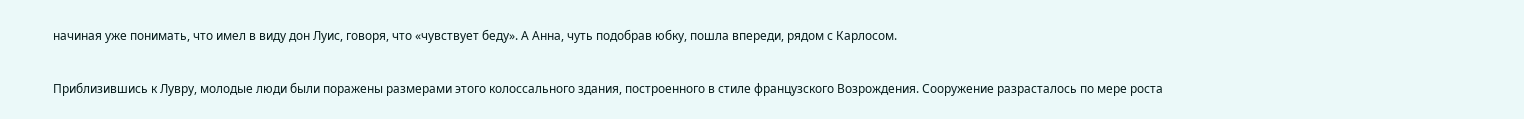начиная уже понимать, что имел в виду дон Луис, говоря, что «чувствует беду». А Анна, чуть подобрав юбку, пошла впереди, рядом с Карлосом.

Приблизившись к Лувру, молодые люди были поражены размерами этого колоссального здания, построенного в стиле французского Возрождения. Сооружение разрасталось по мере роста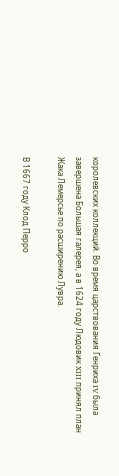королевских коллекций. Во время царствования Генриха IV была завершена Большая галерея, а в 1624 году Людовик XIII принял план Жака Лемерсье по расширению Лувра.

В 1667 году Клод Перро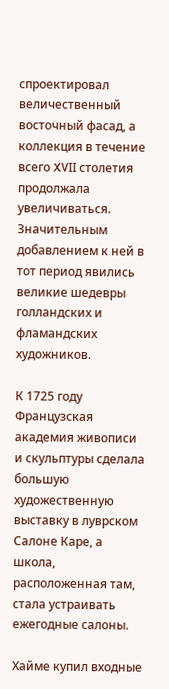спроектировал величественный восточный фасад, а коллекция в течение всего XVII столетия продолжала увеличиваться. Значительным добавлением к ней в тот период явились великие шедевры голландских и фламандских художников.

К 1725 году Французская академия живописи и скульптуры сделала большую художественную выставку в луврском Салоне Каре, а школа, расположенная там, стала устраивать ежегодные салоны.

Хайме купил входные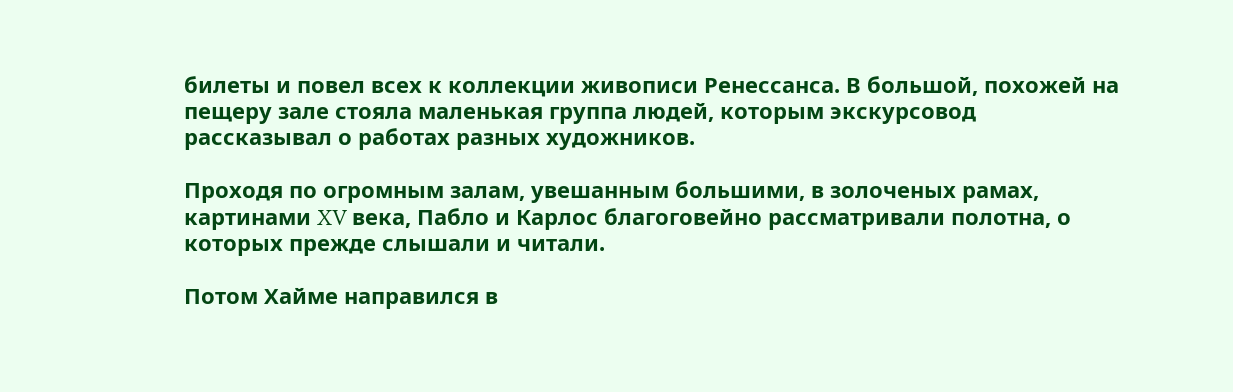билеты и повел всех к коллекции живописи Ренессанса. В большой, похожей на пещеру зале стояла маленькая группа людей, которым экскурсовод рассказывал о работах разных художников.

Проходя по огромным залам, увешанным большими, в золоченых рамах, картинами XV века, Пабло и Карлос благоговейно рассматривали полотна, о которых прежде слышали и читали.

Потом Хайме направился в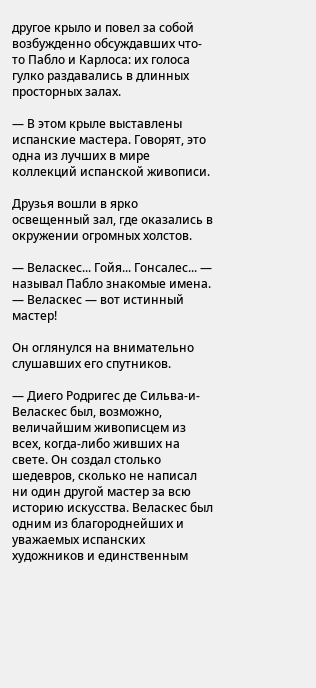другое крыло и повел за собой возбужденно обсуждавших что-то Пабло и Карлоса: их голоса гулко раздавались в длинных просторных залах.

— В этом крыле выставлены испанские мастера. Говорят, это одна из лучших в мире коллекций испанской живописи.

Друзья вошли в ярко освещенный зал, где оказались в окружении огромных холстов.

— Веласкес... Гойя... Гонсалес... — называл Пабло знакомые имена. — Веласкес — вот истинный мастер!

Он оглянулся на внимательно слушавших его спутников.

— Диего Родригес де Сильва-и-Веласкес был, возможно, величайшим живописцем из всех, когда-либо живших на свете. Он создал столько шедевров, сколько не написал ни один другой мастер за всю историю искусства. Веласкес был одним из благороднейших и уважаемых испанских художников и единственным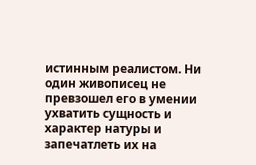истинным реалистом. Ни один живописец не превзошел его в умении ухватить сущность и характер натуры и запечатлеть их на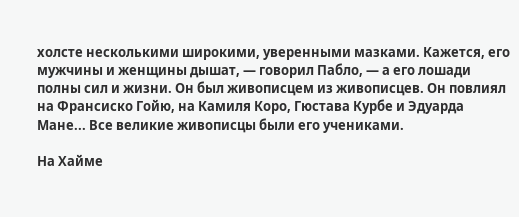холсте несколькими широкими, уверенными мазками. Кажется, его мужчины и женщины дышат, — говорил Пабло, — а его лошади полны сил и жизни. Он был живописцем из живописцев. Он повлиял на Франсиско Гойю, на Камиля Коро, Гюстава Курбе и Эдуарда Мане... Все великие живописцы были его учениками.

На Хайме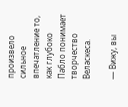произвело сильное впечатление то, как глубоко Пабло понимает творчество Веласкеса.

— Вижу, вы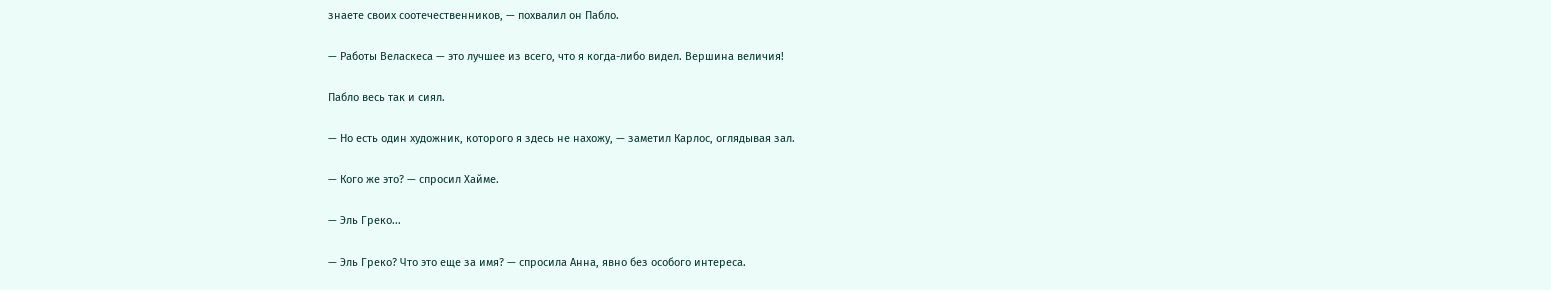знаете своих соотечественников, — похвалил он Пабло.

— Работы Веласкеса — это лучшее из всего, что я когда-либо видел. Вершина величия!

Пабло весь так и сиял.

— Но есть один художник, которого я здесь не нахожу, — заметил Карлос, оглядывая зал.

— Кого же это? — спросил Хайме.

— Эль Греко...

— Эль Греко? Что это еще за имя? — спросила Анна, явно без особого интереса.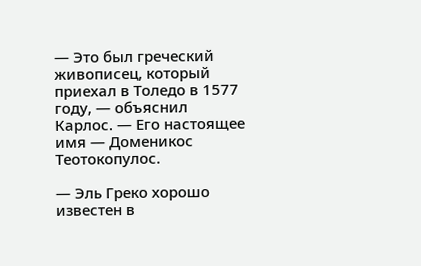— Это был греческий живописец, который приехал в Толедо в 1577 году, — объяснил Карлос. — Его настоящее имя — Доменикос Теотокопулос.

— Эль Греко хорошо известен в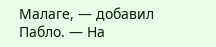Малаге, — добавил Пабло. — На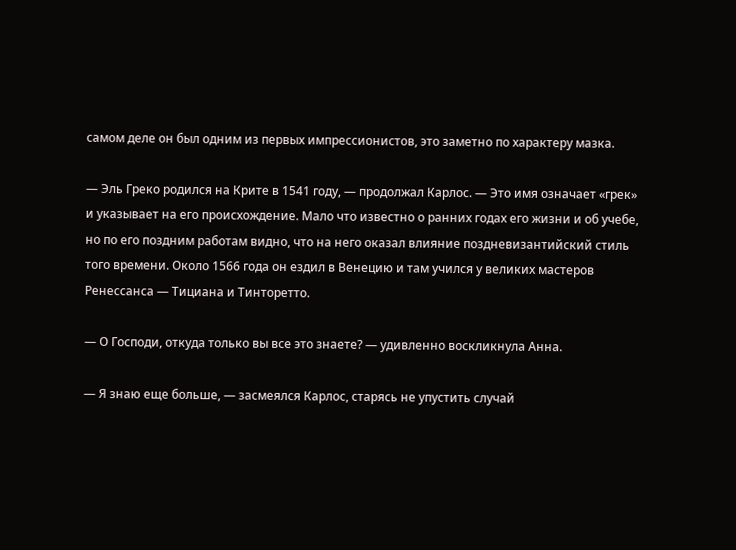самом деле он был одним из первых импрессионистов, это заметно по характеру мазка.

— Эль Греко родился на Крите в 1541 году, — продолжал Карлос. — Это имя означает «грек» и указывает на его происхождение. Мало что известно о ранних годах его жизни и об учебе, но по его поздним работам видно, что на него оказал влияние поздневизантийский стиль того времени. Около 1566 года он ездил в Венецию и там учился у великих мастеров Ренессанса — Тициана и Тинторетто.

— О Господи, откуда только вы все это знаете? — удивленно воскликнула Анна.

— Я знаю еще больше, — засмеялся Карлос, старясь не упустить случай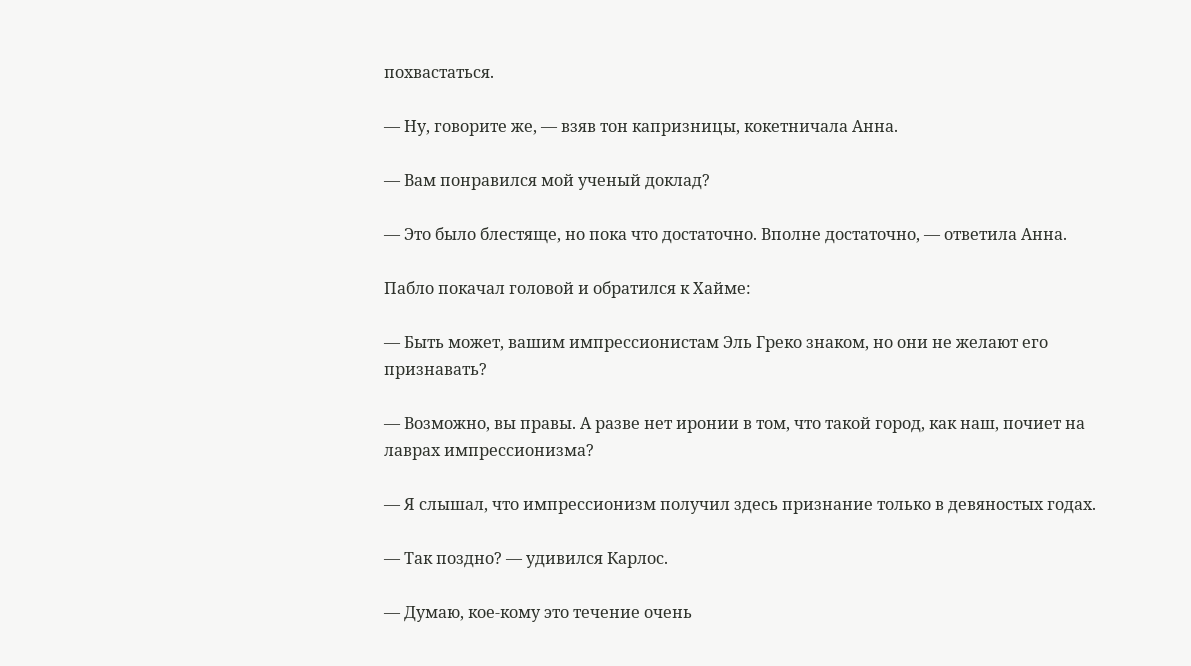похвастаться.

— Ну, говорите же, — взяв тон капризницы, кокетничала Анна.

— Вам понравился мой ученый доклад?

— Это было блестяще, но пока что достаточно. Вполне достаточно, — ответила Анна.

Пабло покачал головой и обратился к Хайме:

— Быть может, вашим импрессионистам Эль Греко знаком, но они не желают его признавать?

— Возможно, вы правы. А разве нет иронии в том, что такой город, как наш, почиет на лаврах импрессионизма?

— Я слышал, что импрессионизм получил здесь признание только в девяностых годах.

— Так поздно? — удивился Карлос.

— Думаю, кое-кому это течение очень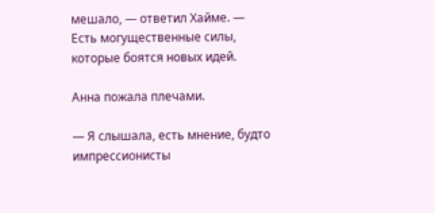мешало, — ответил Хайме. — Есть могущественные силы, которые боятся новых идей.

Анна пожала плечами.

— Я слышала, есть мнение, будто импрессионисты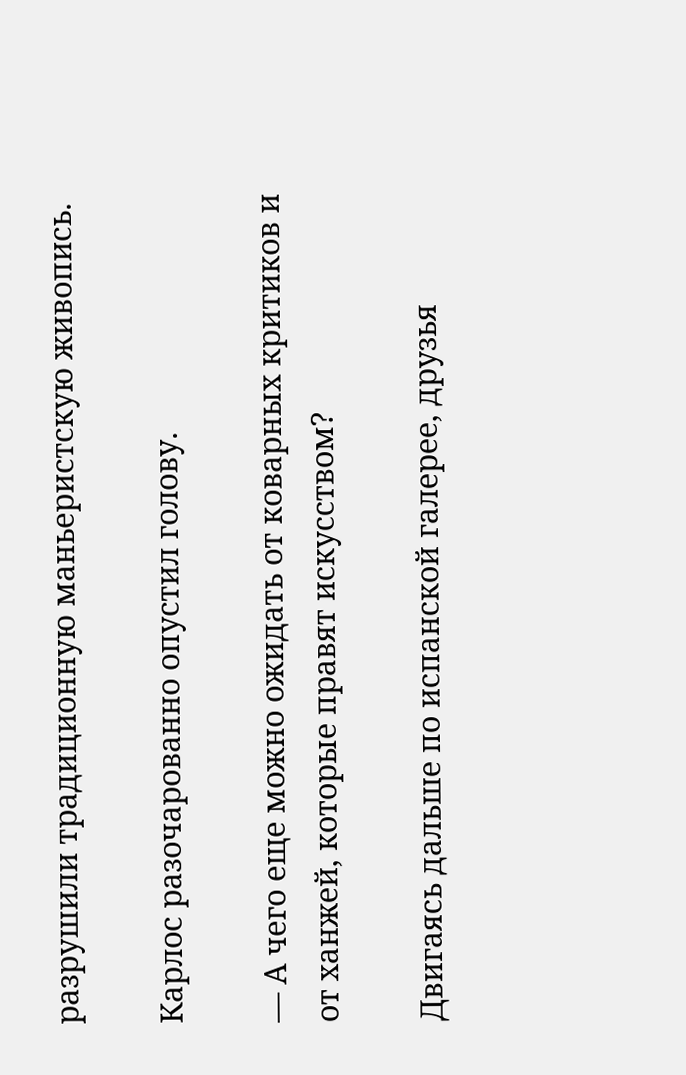разрушили традиционную маньеристскую живопись.

Карлос разочарованно опустил голову.

— А чего еще можно ожидать от коварных критиков и от ханжей, которые правят искусством?

Двигаясь дальше по испанской галерее, друзья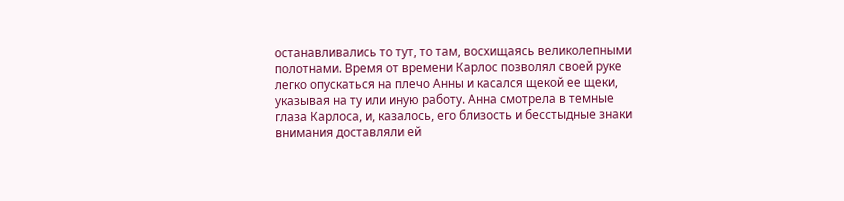останавливались то тут, то там, восхищаясь великолепными полотнами. Время от времени Карлос позволял своей руке легко опускаться на плечо Анны и касался щекой ее щеки, указывая на ту или иную работу. Анна смотрела в темные глаза Карлоса, и, казалось, его близость и бесстыдные знаки внимания доставляли ей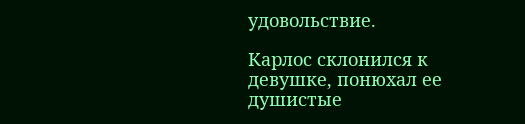удовольствие.

Карлос склонился к девушке, понюхал ее душистые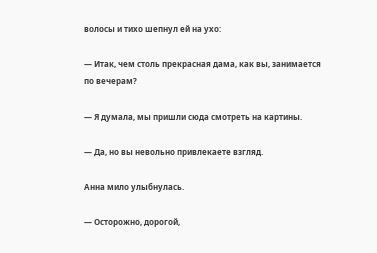волосы и тихо шепнул ей на ухо:

— Итак, чем столь прекрасная дама, как вы, занимается по вечерам?

— Я думала, мы пришли сюда смотреть на картины.

— Да, но вы невольно привлекаете взгляд.

Анна мило улыбнулась.

— Осторожно, дорогой,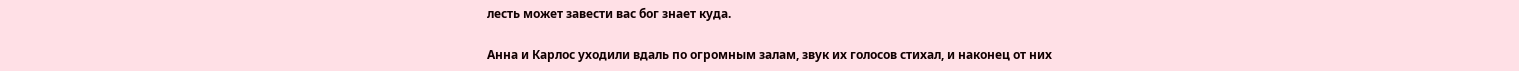лесть может завести вас бог знает куда.

Анна и Карлос уходили вдаль по огромным залам, звук их голосов стихал, и наконец от них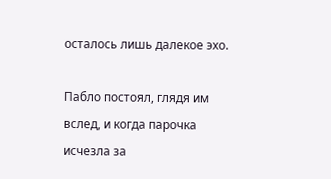осталось лишь далекое эхо.

Пабло постоял, глядя им вслед, и когда парочка исчезла за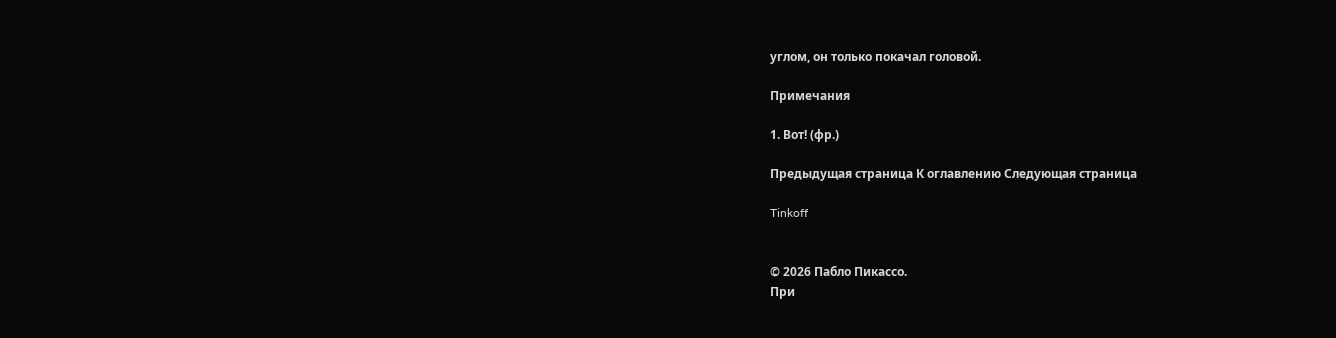углом, он только покачал головой.

Примечания

1. Вот! (фр.)

Предыдущая страница К оглавлению Следующая страница

Tinkoff


© 2026 Пабло Пикассо.
При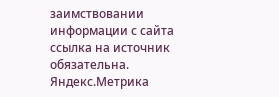заимствовании информации с сайта ссылка на источник обязательна.
Яндекс.Метрика